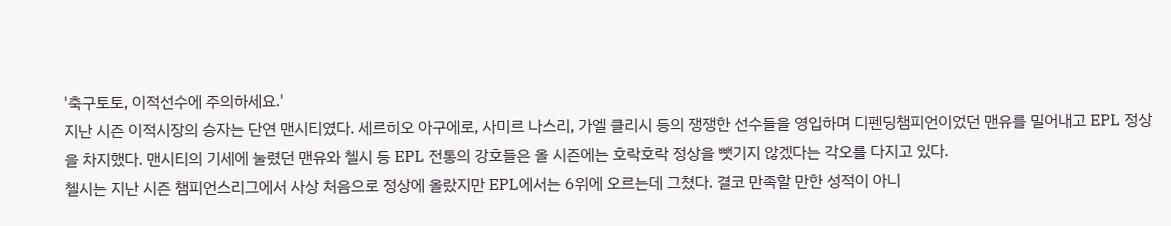'축구토토, 이적선수에 주의하세요.'
지난 시즌 이적시장의 승자는 단연 맨시티였다. 세르히오 아구에로, 사미르 나스리, 가엘 클리시 등의 쟁쟁한 선수들을 영입하며 디펜딩챔피언이었던 맨유를 밀어내고 EPL 정상을 차지했다. 맨시티의 기세에 눌렸던 맨유와 첼시 등 EPL 전통의 강호들은 올 시즌에는 호락호락 정상을 뺏기지 않겠다는 각오를 다지고 있다.
첼시는 지난 시즌 챔피언스리그에서 사상 처음으로 정상에 올랐지만 EPL에서는 6위에 오르는데 그쳤다. 결코 만족할 만한 성적이 아니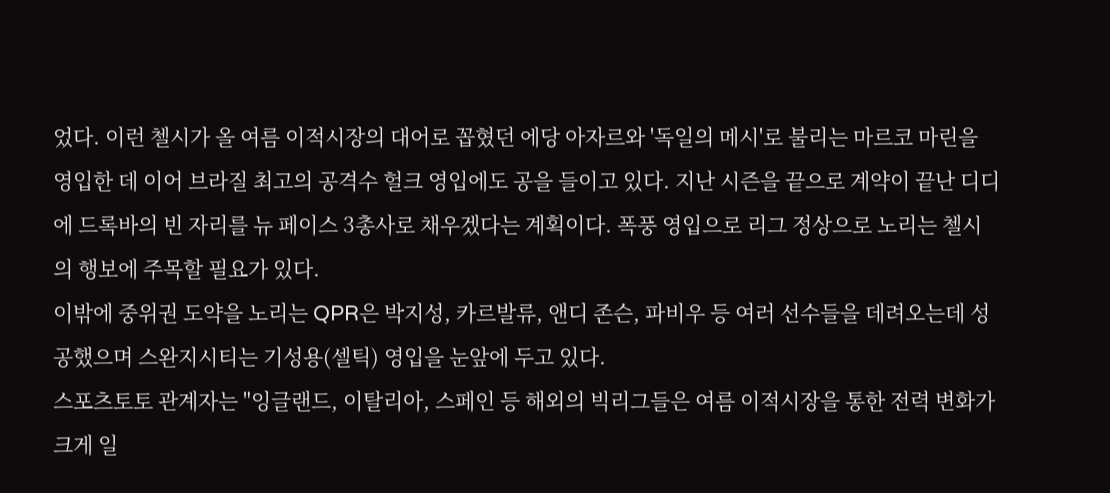었다. 이런 첼시가 올 여름 이적시장의 대어로 꼽혔던 에당 아자르와 '독일의 메시'로 불리는 마르코 마린을 영입한 데 이어 브라질 최고의 공격수 헐크 영입에도 공을 들이고 있다. 지난 시즌을 끝으로 계약이 끝난 디디에 드록바의 빈 자리를 뉴 페이스 3총사로 채우겠다는 계획이다. 폭풍 영입으로 리그 정상으로 노리는 첼시의 행보에 주목할 필요가 있다.
이밖에 중위권 도약을 노리는 QPR은 박지성, 카르발류, 앤디 존슨, 파비우 등 여러 선수들을 데려오는데 성공했으며 스완지시티는 기성용(셀틱) 영입을 눈앞에 두고 있다.
스포츠토토 관계자는 "잉글랜드, 이탈리아, 스페인 등 해외의 빅리그들은 여름 이적시장을 통한 전력 변화가 크게 일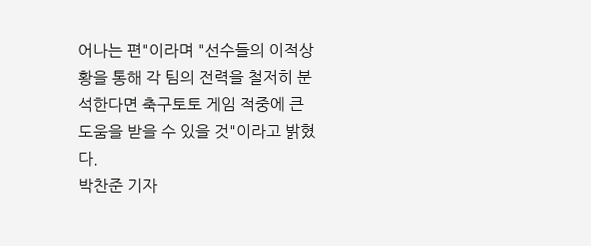어나는 편"이라며 "선수들의 이적상황을 통해 각 팀의 전력을 철저히 분석한다면 축구토토 게임 적중에 큰 도움을 받을 수 있을 것"이라고 밝혔다.
박찬준 기자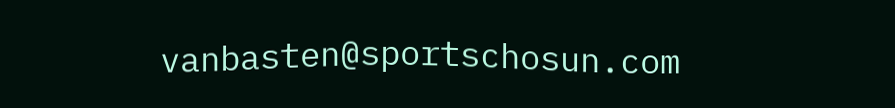vanbasten@sportschosun.com